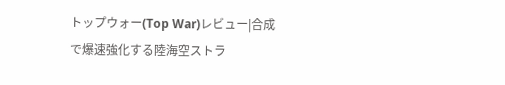トップウォー(Top War)レビュー|合成で爆速強化する陸海空ストラ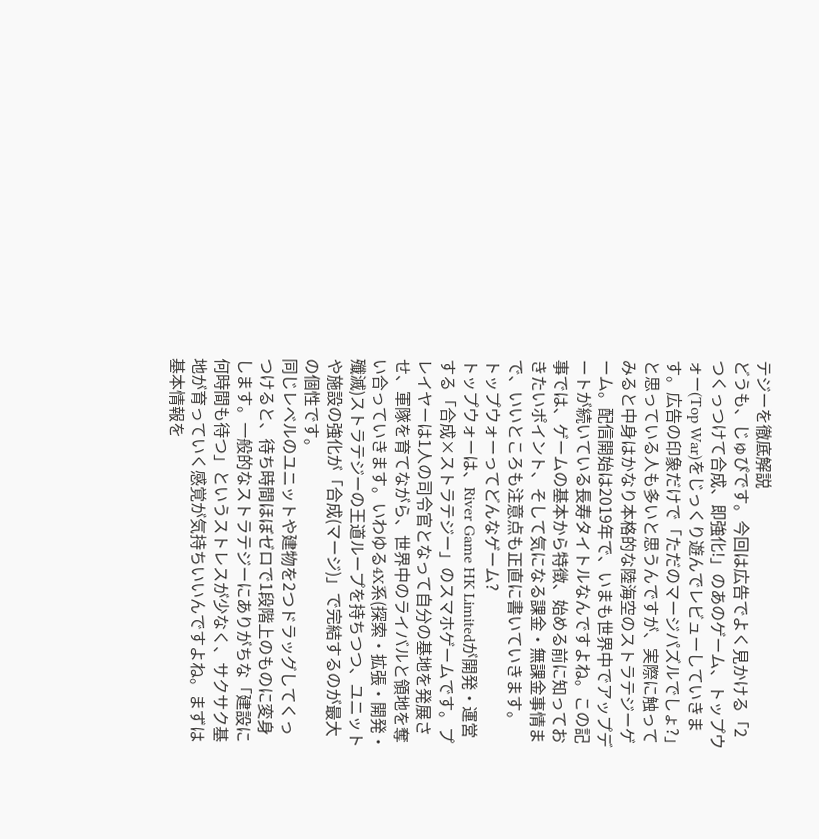テジーを徹底解説
どうも、じゅぴです。今回は広告でよく見かける「2つくっつけて合成、即強化!」のあのゲーム、トップウォー(Top War)をじっくり遊んでレビューしていきます。広告の印象だけで「ただのマージパズルでしょ?」と思っている人も多いと思うんですが、実際に触ってみると中身はかなり本格的な陸海空のストラテジーゲーム。配信開始は2019年で、いまも世界中でアップデートが続いている長寿タイトルなんですよね。この記事では、ゲームの基本から特徴、始める前に知っておきたいポイント、そして気になる課金・無課金事情まで、いいところも注意点も正直に書いていきます。
トップウォーってどんなゲーム?
トップウォーは、River Game HK Limitedが開発・運営する「合成×ストラテジー」のスマホゲームです。プレイヤーは1人の司令官となって自分の基地を発展させ、軍隊を育てながら、世界中のライバルと領地を奪い合っていきます。いわゆる4X系(探索・拡張・開発・殲滅)ストラテジーの王道ループを持ちつつ、ユニットや施設の強化が「合成(マージ)」で完結するのが最大の個性です。
同じレベルのユニットや建物を2つドラッグしてくっつけると、待ち時間ほぼゼロで1段階上のものに変身します。一般的なストラテジーにありがちな「建設に何時間も待つ」というストレスが少なく、サクサク基地が育っていく感覚が気持ちいいんですよね。まずは基本情報を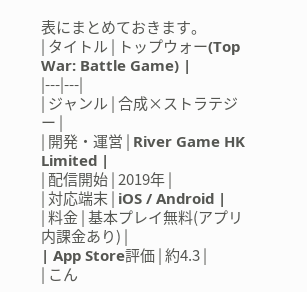表にまとめておきます。
| タイトル | トップウォー(Top War: Battle Game) |
|---|---|
| ジャンル | 合成×ストラテジー |
| 開発・運営 | River Game HK Limited |
| 配信開始 | 2019年 |
| 対応端末 | iOS / Android |
| 料金 | 基本プレイ無料(アプリ内課金あり) |
| App Store評価 | 約4.3 |
| こん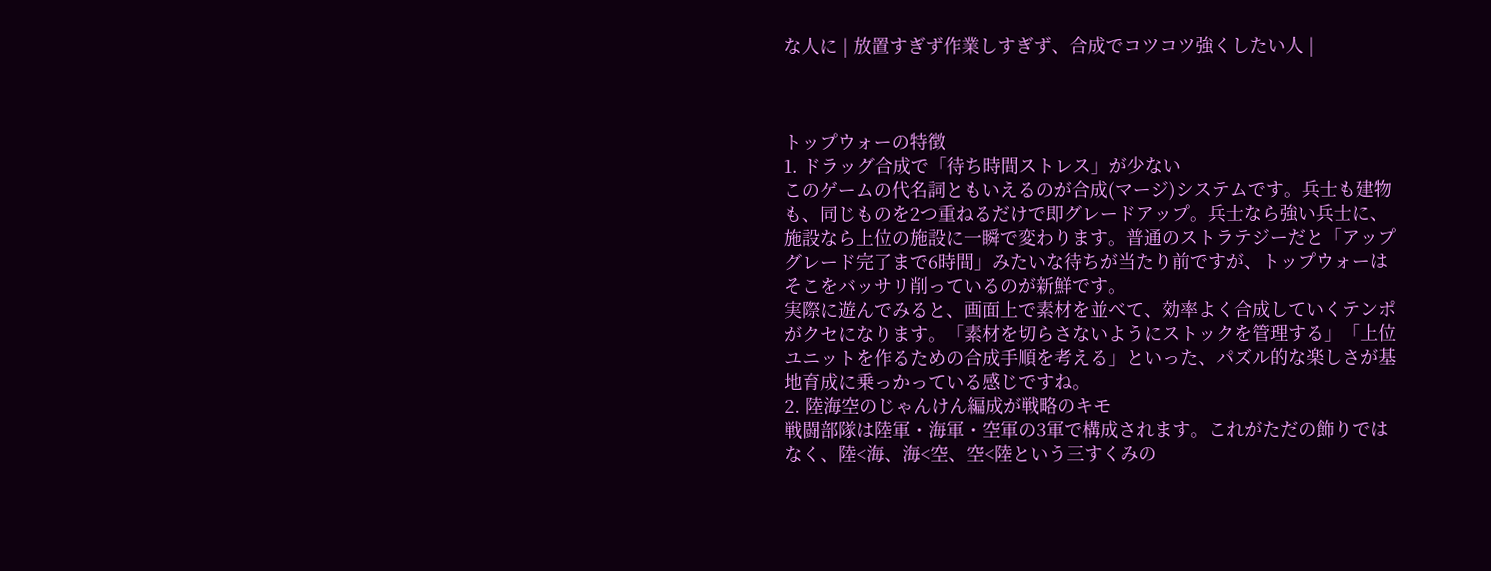な人に | 放置すぎず作業しすぎず、合成でコツコツ強くしたい人 |



トップウォーの特徴
1. ドラッグ合成で「待ち時間ストレス」が少ない
このゲームの代名詞ともいえるのが合成(マージ)システムです。兵士も建物も、同じものを2つ重ねるだけで即グレードアップ。兵士なら強い兵士に、施設なら上位の施設に一瞬で変わります。普通のストラテジーだと「アップグレード完了まで6時間」みたいな待ちが当たり前ですが、トップウォーはそこをバッサリ削っているのが新鮮です。
実際に遊んでみると、画面上で素材を並べて、効率よく合成していくテンポがクセになります。「素材を切らさないようにストックを管理する」「上位ユニットを作るための合成手順を考える」といった、パズル的な楽しさが基地育成に乗っかっている感じですね。
2. 陸海空のじゃんけん編成が戦略のキモ
戦闘部隊は陸軍・海軍・空軍の3軍で構成されます。これがただの飾りではなく、陸<海、海<空、空<陸という三すくみの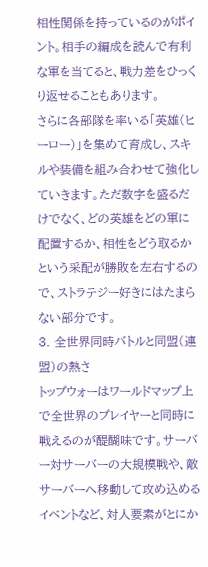相性関係を持っているのがポイント。相手の編成を読んで有利な軍を当てると、戦力差をひっくり返せることもあります。
さらに各部隊を率いる「英雄(ヒーロー)」を集めて育成し、スキルや装備を組み合わせて強化していきます。ただ数字を盛るだけでなく、どの英雄をどの軍に配置するか、相性をどう取るかという采配が勝敗を左右するので、ストラテジー好きにはたまらない部分です。
3. 全世界同時バトルと同盟(連盟)の熱さ
トップウォーはワールドマップ上で全世界のプレイヤーと同時に戦えるのが醍醐味です。サーバー対サーバーの大規模戦や、敵サーバーへ移動して攻め込めるイベントなど、対人要素がとにか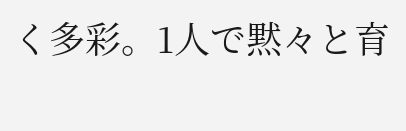く多彩。1人で黙々と育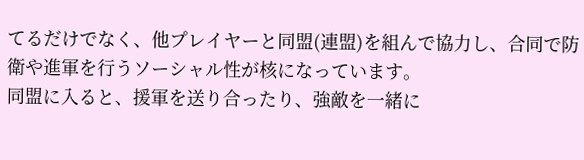てるだけでなく、他プレイヤーと同盟(連盟)を組んで協力し、合同で防衛や進軍を行うソーシャル性が核になっています。
同盟に入ると、援軍を送り合ったり、強敵を一緒に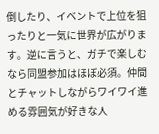倒したり、イベントで上位を狙ったりと一気に世界が広がります。逆に言うと、ガチで楽しむなら同盟参加はほぼ必須。仲間とチャットしながらワイワイ進める雰囲気が好きな人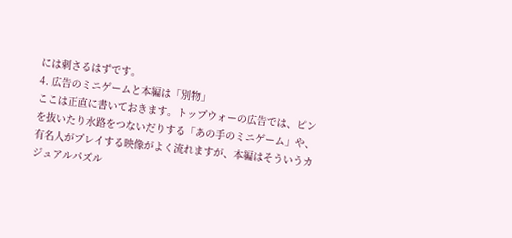には刺さるはずです。
4. 広告のミニゲームと本編は「別物」
ここは正直に書いておきます。トップウォーの広告では、ピンを抜いたり水路をつないだりする「あの手のミニゲーム」や、有名人がプレイする映像がよく流れますが、本編はそういうカジュアルパズル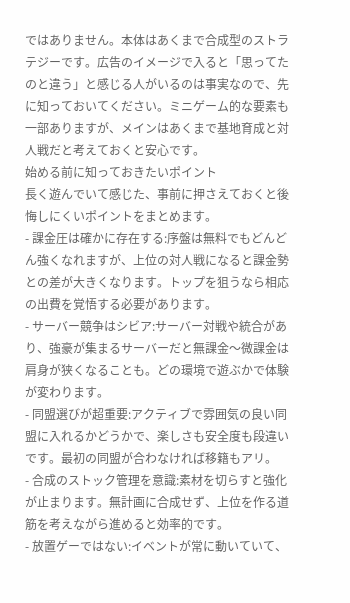ではありません。本体はあくまで合成型のストラテジーです。広告のイメージで入ると「思ってたのと違う」と感じる人がいるのは事実なので、先に知っておいてください。ミニゲーム的な要素も一部ありますが、メインはあくまで基地育成と対人戦だと考えておくと安心です。
始める前に知っておきたいポイント
長く遊んでいて感じた、事前に押さえておくと後悔しにくいポイントをまとめます。
- 課金圧は確かに存在する:序盤は無料でもどんどん強くなれますが、上位の対人戦になると課金勢との差が大きくなります。トップを狙うなら相応の出費を覚悟する必要があります。
- サーバー競争はシビア:サーバー対戦や統合があり、強豪が集まるサーバーだと無課金〜微課金は肩身が狭くなることも。どの環境で遊ぶかで体験が変わります。
- 同盟選びが超重要:アクティブで雰囲気の良い同盟に入れるかどうかで、楽しさも安全度も段違いです。最初の同盟が合わなければ移籍もアリ。
- 合成のストック管理を意識:素材を切らすと強化が止まります。無計画に合成せず、上位を作る道筋を考えながら進めると効率的です。
- 放置ゲーではない:イベントが常に動いていて、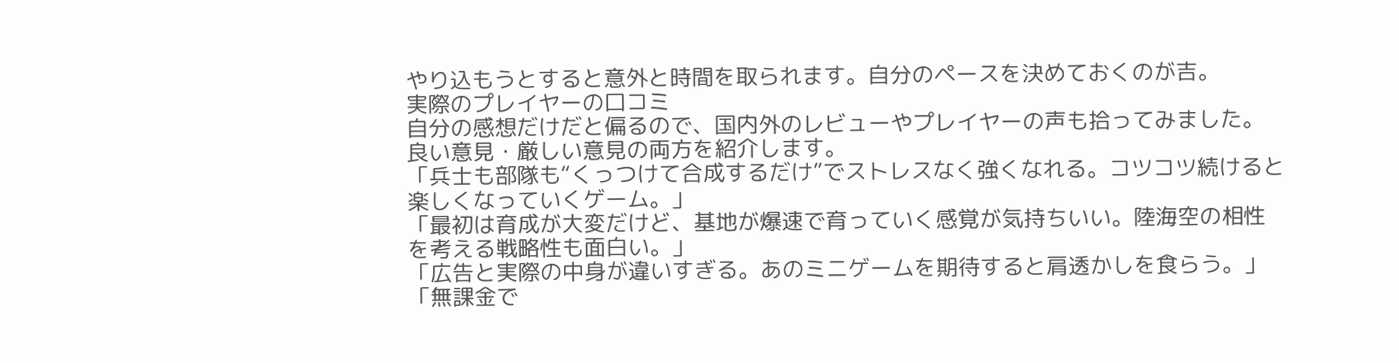やり込もうとすると意外と時間を取られます。自分のペースを決めておくのが吉。
実際のプレイヤーの口コミ
自分の感想だけだと偏るので、国内外のレビューやプレイヤーの声も拾ってみました。良い意見・厳しい意見の両方を紹介します。
「兵士も部隊も“くっつけて合成するだけ”でストレスなく強くなれる。コツコツ続けると楽しくなっていくゲーム。」
「最初は育成が大変だけど、基地が爆速で育っていく感覚が気持ちいい。陸海空の相性を考える戦略性も面白い。」
「広告と実際の中身が違いすぎる。あのミニゲームを期待すると肩透かしを食らう。」
「無課金で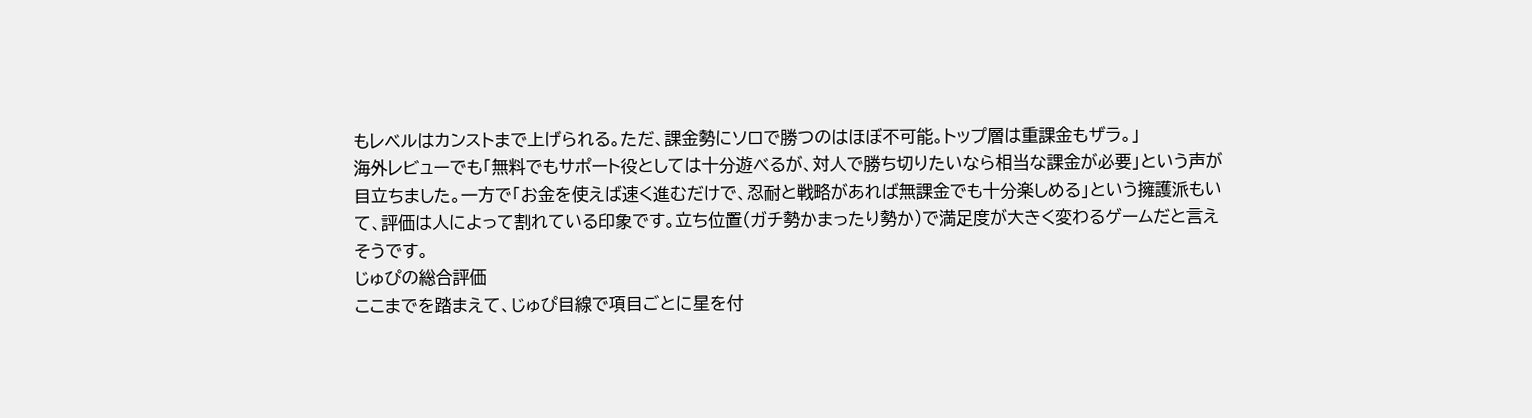もレベルはカンストまで上げられる。ただ、課金勢にソロで勝つのはほぼ不可能。トップ層は重課金もザラ。」
海外レビューでも「無料でもサポート役としては十分遊べるが、対人で勝ち切りたいなら相当な課金が必要」という声が目立ちました。一方で「お金を使えば速く進むだけで、忍耐と戦略があれば無課金でも十分楽しめる」という擁護派もいて、評価は人によって割れている印象です。立ち位置(ガチ勢かまったり勢か)で満足度が大きく変わるゲームだと言えそうです。
じゅぴの総合評価
ここまでを踏まえて、じゅぴ目線で項目ごとに星を付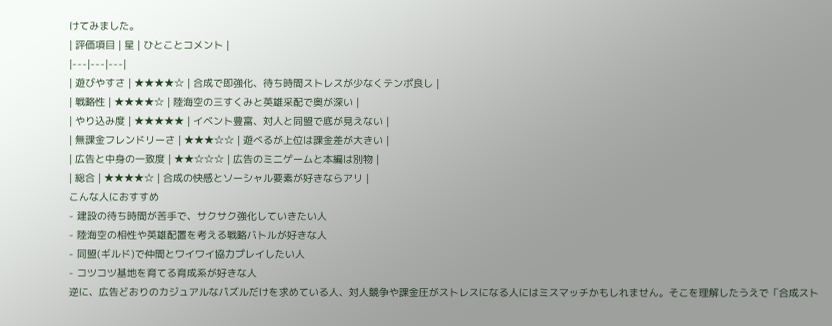けてみました。
| 評価項目 | 星 | ひとことコメント |
|---|---|---|
| 遊びやすさ | ★★★★☆ | 合成で即強化、待ち時間ストレスが少なくテンポ良し |
| 戦略性 | ★★★★☆ | 陸海空の三すくみと英雄采配で奥が深い |
| やり込み度 | ★★★★★ | イベント豊富、対人と同盟で底が見えない |
| 無課金フレンドリーさ | ★★★☆☆ | 遊べるが上位は課金差が大きい |
| 広告と中身の一致度 | ★★☆☆☆ | 広告のミニゲームと本編は別物 |
| 総合 | ★★★★☆ | 合成の快感とソーシャル要素が好きならアリ |
こんな人におすすめ
- 建設の待ち時間が苦手で、サクサク強化していきたい人
- 陸海空の相性や英雄配置を考える戦略バトルが好きな人
- 同盟(ギルド)で仲間とワイワイ協力プレイしたい人
- コツコツ基地を育てる育成系が好きな人
逆に、広告どおりのカジュアルなパズルだけを求めている人、対人競争や課金圧がストレスになる人にはミスマッチかもしれません。そこを理解したうえで「合成スト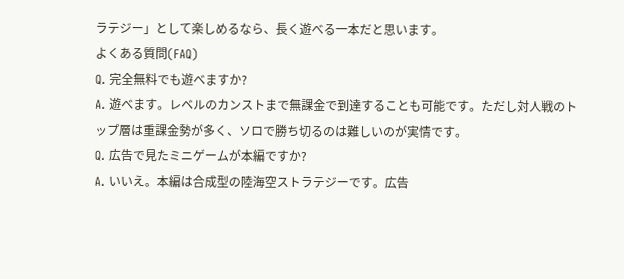ラテジー」として楽しめるなら、長く遊べる一本だと思います。
よくある質問(FAQ)
Q. 完全無料でも遊べますか?
A. 遊べます。レベルのカンストまで無課金で到達することも可能です。ただし対人戦のトップ層は重課金勢が多く、ソロで勝ち切るのは難しいのが実情です。
Q. 広告で見たミニゲームが本編ですか?
A. いいえ。本編は合成型の陸海空ストラテジーです。広告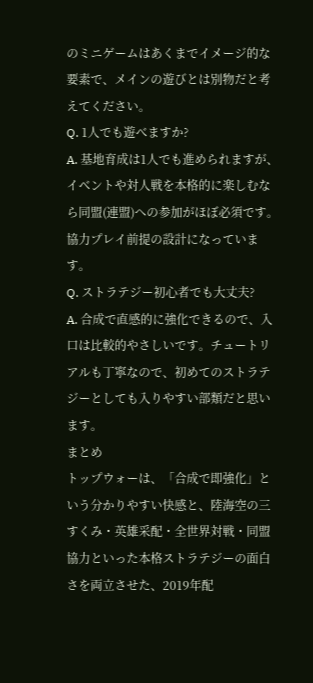のミニゲームはあくまでイメージ的な要素で、メインの遊びとは別物だと考えてください。
Q. 1人でも遊べますか?
A. 基地育成は1人でも進められますが、イベントや対人戦を本格的に楽しむなら同盟(連盟)への参加がほぼ必須です。協力プレイ前提の設計になっています。
Q. ストラテジー初心者でも大丈夫?
A. 合成で直感的に強化できるので、入口は比較的やさしいです。チュートリアルも丁寧なので、初めてのストラテジーとしても入りやすい部類だと思います。
まとめ
トップウォーは、「合成で即強化」という分かりやすい快感と、陸海空の三すくみ・英雄采配・全世界対戦・同盟協力といった本格ストラテジーの面白さを両立させた、2019年配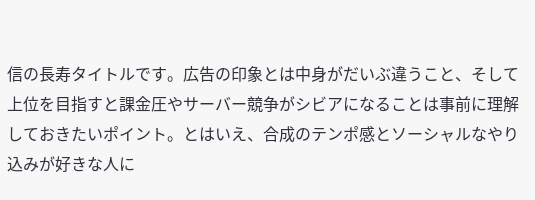信の長寿タイトルです。広告の印象とは中身がだいぶ違うこと、そして上位を目指すと課金圧やサーバー競争がシビアになることは事前に理解しておきたいポイント。とはいえ、合成のテンポ感とソーシャルなやり込みが好きな人に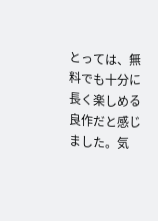とっては、無料でも十分に長く楽しめる良作だと感じました。気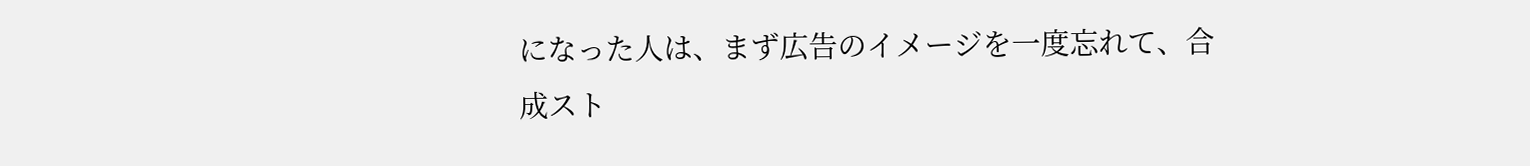になった人は、まず広告のイメージを一度忘れて、合成スト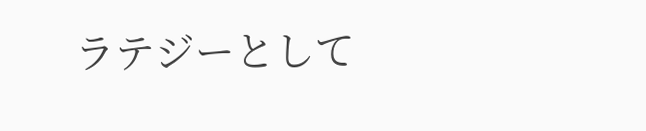ラテジーとして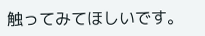触ってみてほしいです。